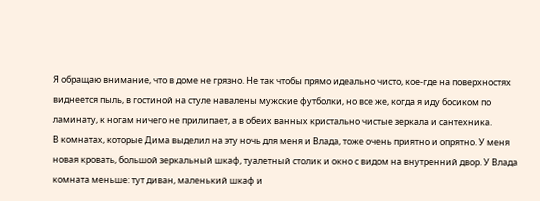Я обращаю внимание, что в доме не грязно. Не так чтобы прямо идеально чисто, кое-где на поверхностях виднеется пыль, в гостиной на стуле навалены мужские футболки, но все же, когда я иду босиком по ламинату, к ногам ничего не прилипает, а в обеих ванных кристально чистые зеркала и сантехника.
В комнатах, которые Дима выделил на эту ночь для меня и Влада, тоже очень приятно и опрятно. У меня новая кровать, большой зеркальный шкаф, туалетный столик и окно с видом на внутренний двор. У Влада комната меньше: тут диван, маленький шкаф и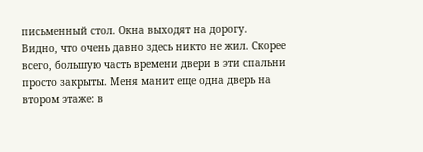письменный стол. Окна выходят на дорогу.
Видно, что очень давно здесь никто не жил. Скорее всего, большую часть времени двери в эти спальни просто закрыты. Меня манит еще одна дверь на втором этаже: в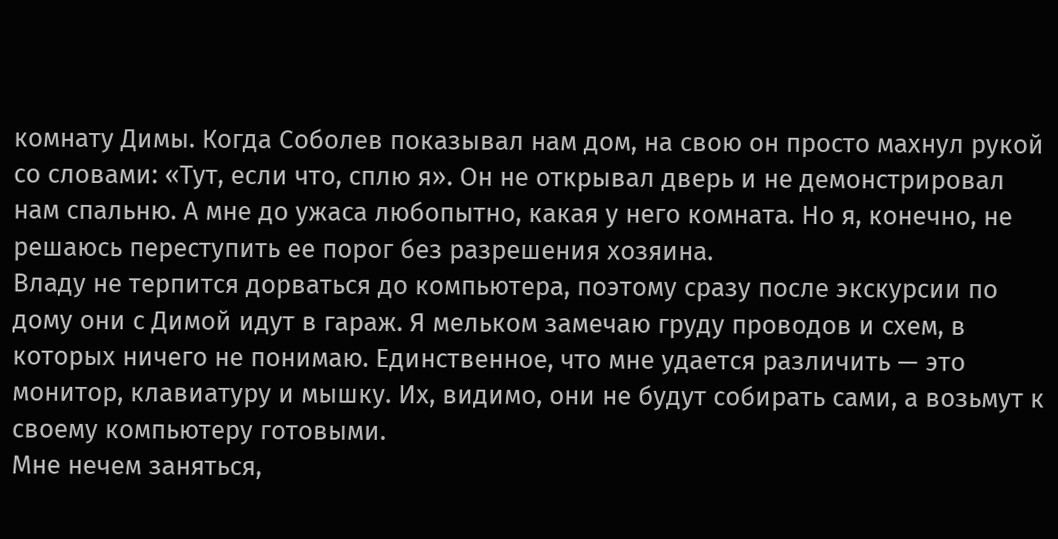комнату Димы. Когда Соболев показывал нам дом, на свою он просто махнул рукой со словами: «Тут, если что, сплю я». Он не открывал дверь и не демонстрировал нам спальню. А мне до ужаса любопытно, какая у него комната. Но я, конечно, не решаюсь переступить ее порог без разрешения хозяина.
Владу не терпится дорваться до компьютера, поэтому сразу после экскурсии по дому они с Димой идут в гараж. Я мельком замечаю груду проводов и схем, в которых ничего не понимаю. Единственное, что мне удается различить — это монитор, клавиатуру и мышку. Их, видимо, они не будут собирать сами, а возьмут к своему компьютеру готовыми.
Мне нечем заняться,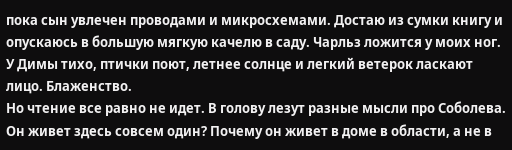пока сын увлечен проводами и микросхемами. Достаю из сумки книгу и опускаюсь в большую мягкую качелю в саду. Чарльз ложится у моих ног. У Димы тихо, птички поют, летнее солнце и легкий ветерок ласкают лицо. Блаженство.
Но чтение все равно не идет. В голову лезут разные мысли про Соболева. Он живет здесь совсем один? Почему он живет в доме в области, а не в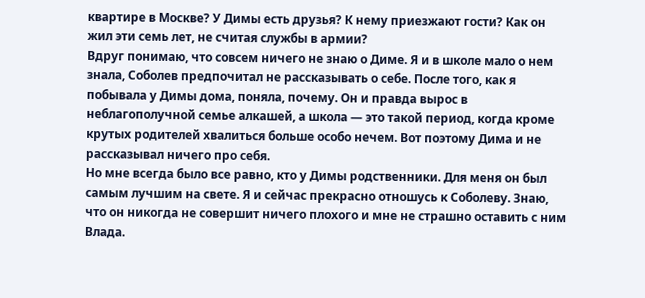квартире в Москве? У Димы есть друзья? К нему приезжают гости? Как он жил эти семь лет, не считая службы в армии?
Вдруг понимаю, что совсем ничего не знаю о Диме. Я и в школе мало о нем знала, Соболев предпочитал не рассказывать о себе. После того, как я побывала у Димы дома, поняла, почему. Он и правда вырос в неблагополучной семье алкашей, а школа — это такой период, когда кроме крутых родителей хвалиться больше особо нечем. Вот поэтому Дима и не рассказывал ничего про себя.
Но мне всегда было все равно, кто у Димы родственники. Для меня он был самым лучшим на свете. Я и сейчас прекрасно отношусь к Соболеву. Знаю, что он никогда не совершит ничего плохого и мне не страшно оставить с ним Влада.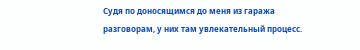Судя по доносящимся до меня из гаража разговорам, у них там увлекательный процесс.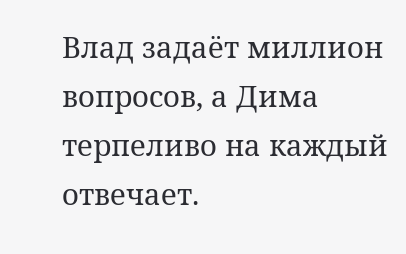Влад задаёт миллион вопросов, а Дима терпеливо на каждый отвечает.